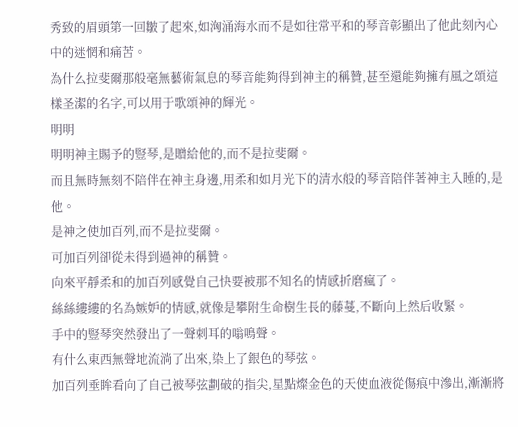秀致的眉頭第一回皺了起來,如洶涌海水而不是如往常平和的琴音彰顯出了他此刻內心中的迷惘和痛苦。
為什么拉斐爾那般毫無藝術氣息的琴音能夠得到神主的稱贊,甚至還能夠擁有風之頌這樣圣潔的名字,可以用于歌頌神的輝光。
明明
明明神主賜予的豎琴,是贈給他的,而不是拉斐爾。
而且無時無刻不陪伴在神主身邊,用柔和如月光下的清水般的琴音陪伴著神主入睡的,是他。
是神之使加百列,而不是拉斐爾。
可加百列卻從未得到過神的稱贊。
向來平靜柔和的加百列感覺自己快要被那不知名的情感折磨瘋了。
絲絲縷縷的名為嫉妒的情感,就像是攀附生命樹生長的藤蔓,不斷向上然后收緊。
手中的豎琴突然發出了一聲刺耳的嗡鳴聲。
有什么東西無聲地流淌了出來,染上了銀色的琴弦。
加百列垂眸看向了自己被琴弦劃破的指尖,星點燦金色的天使血液從傷痕中滲出,漸漸將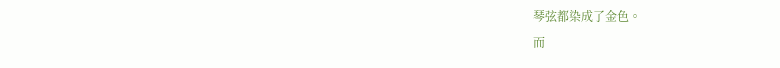琴弦都染成了金色。
而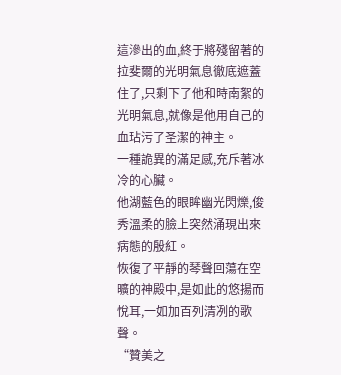這滲出的血,終于將殘留著的拉斐爾的光明氣息徹底遮蓋住了,只剩下了他和時南絮的光明氣息,就像是他用自己的血玷污了圣潔的神主。
一種詭異的滿足感,充斥著冰冷的心臟。
他湖藍色的眼眸幽光閃爍,俊秀溫柔的臉上突然涌現出來病態的殷紅。
恢復了平靜的琴聲回蕩在空曠的神殿中,是如此的悠揚而悅耳,一如加百列清冽的歌聲。
“贊美之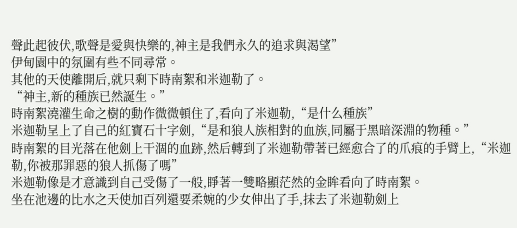聲此起彼伏,歌聲是愛與快樂的,神主是我們永久的追求與渴望”
伊甸園中的氛圍有些不同尋常。
其他的天使離開后,就只剩下時南絮和米迦勒了。
“神主,新的種族已然誕生。”
時南絮澆灌生命之樹的動作微微頓住了,看向了米迦勒,“是什么種族”
米迦勒呈上了自己的紅寶石十字劍,“是和狼人族相對的血族,同屬于黑暗深淵的物種。”
時南絮的目光落在他劍上干涸的血跡,然后轉到了米迦勒帶著已經愈合了的爪痕的手臂上,“米迦勒,你被那罪惡的狼人抓傷了嗎”
米迦勒像是才意識到自己受傷了一般,睜著一雙略顯茫然的金眸看向了時南絮。
坐在池邊的比水之天使加百列還要柔婉的少女伸出了手,抹去了米迦勒劍上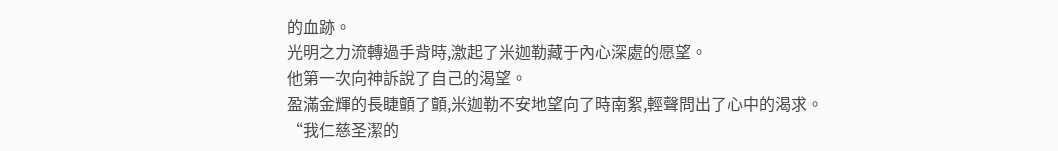的血跡。
光明之力流轉過手背時,激起了米迦勒藏于內心深處的愿望。
他第一次向神訴說了自己的渴望。
盈滿金輝的長睫顫了顫,米迦勒不安地望向了時南絮,輕聲問出了心中的渴求。
“我仁慈圣潔的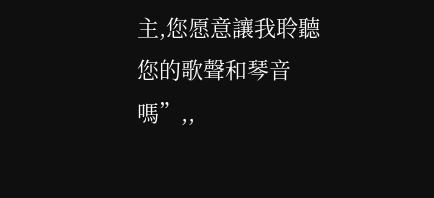主,您愿意讓我聆聽您的歌聲和琴音嗎”,,